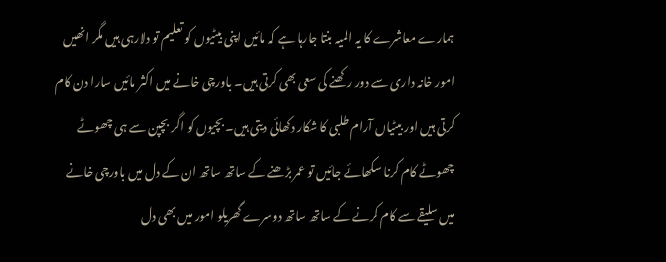ہمارے معاشرے کا یہ المیہ بنتا جارہا ہے کہ مائیں اپنی بیٹیوں کو تعلیم تو دلارہی ہیں مگر انھیں امور خانہ داری سے دور رکھنے کی سعی بھی کرتی ہیں۔ باورچی خانے میں اکثر مائیں سارا دن کام کرتی ہیں اور بیٹیاں آرام طلبی کا شکار دکھائی دیتی ہیں۔ بچیوں کو اگر بچپن سے ہی چھوٹے چھوٹے کام کرنا سکھائے جائیں تو عمر بڑھنے کے ساتھ ساتھ ان کے دل میں باورچی خانے میں سلیقے سے کام کرنے کے ساتھ ساتھ دوسرے گھریلو امور میں بھی دل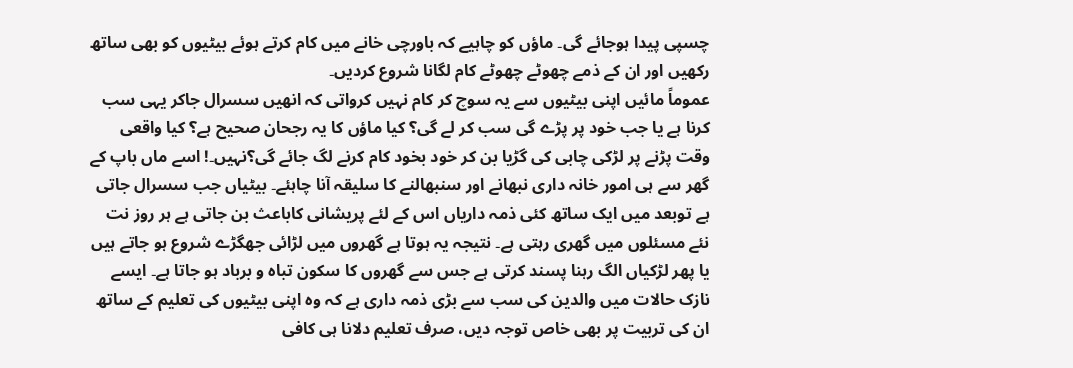چسپی پیدا ہوجائے گی۔ ماؤں کو چاہیے کہ باورچی خانے میں کام کرتے ہوئے بیٹیوں کو بھی ساتھ رکھیں اور ان کے ذمے چھوٹے چھوٹے کام لگانا شروع کردیں۔
عموماً مائیں اپنی بیٹیوں سے یہ سوچ کر کام نہیں کرواتی کہ انھیں سسرال جاکر یہی سب کرنا ہے یا جب خود پر پڑے گی سب کر لے گی؟ کیا ماؤں کا یہ رجحان صحیح ہے؟ کیا واقعی وقت پڑنے پر لڑکی چابی کی گڑیا بن کر خود بخود کام کرنے لگ جائے گی؟نہیں۔! اسے ماں باپ کے گھر سے ہی امور خانہ داری نبھانے اور سنبھالنے کا سلیقہ آنا چاہئے۔ بیٹیاں جب سسرال جاتی ہے توبعد میں ایک ساتھ کئی ذمہ داریاں اس کے لئے پریشانی کاباعث بن جاتی ہے ہر روز نت نئے مسئلوں میں گھری رہتی ہے۔ نتیجہ یہ ہوتا ہے گھروں میں لڑائی جھگڑے شروع ہو جاتے ہیں یا پھر لڑکیاں الگ رہنا پسند کرتی ہے جس سے گھروں کا سکون تباہ و برباد ہو جاتا ہے۔ ایسے نازک حالات میں والدین کی سب سے بڑی ذمہ داری ہے کہ وہ اپنی بیٹیوں کی تعلیم کے ساتھ ان کی تربیت پر بھی خاص توجہ دیں، صرف تعلیم دلانا ہی کافی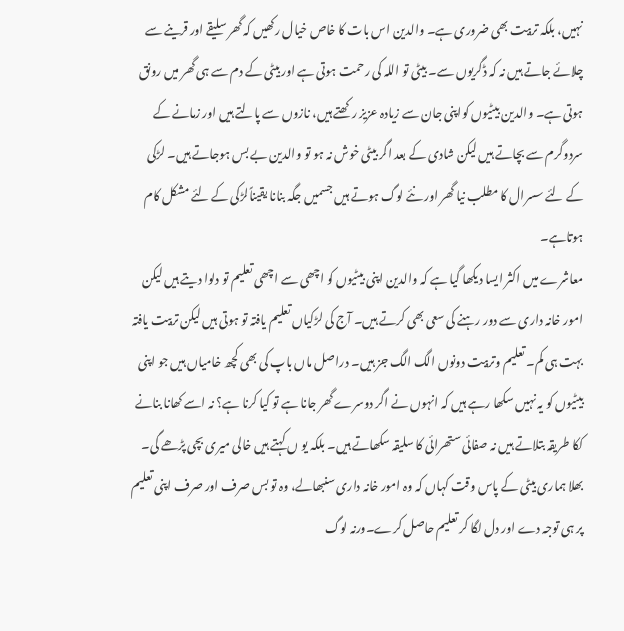نہیں، بلکہ تربیت بھی ضروری ہے۔ والدین اس بات کا خاص خیال رکھیں کہ گھر سلیقے اور قرینے سے چلائے جاتے ہیں نہ کہ ڈگریوں سے۔ بیٹی تو اللہ کی رحمت ہوتی ہے اور بیٹی کے دم سے ہی گھر میں رونق ہوتی ہے۔ والدین بیٹیوں کواپنی جان سے زیادہ عزیز رکھتے ہیں، نازوں سے پالتے ہیں اور زمانے کے سردوگرم سے بچاتے ہیں لیکن شادی کے بعد اگر بیٹی خوش نہ ہو تو والدین بے بس ہوجاتے ہیں۔ لڑکی کے لئے سسرال کا مطلب نیا گھر اور نئے لوگ ہوتے ہیں جسمیں جگہ بنانا یقیناًلڑکی کے لئے مشکل کام ہوتاہے۔
معاشرے میں اکثر ایسا دیکھا گیا ہے کہ والدین اپنی بیٹیوں کو اچھی سے اچھی تعلیم تو دلوا دیتے ہیں لیکن امور خانہ داری سے دور رہنے کی سعی بھی کرتے ہیں۔ آج کی لڑکیاں تعلیم یافتہ تو ہوتی ہیں لیکن تربیت یافتہ بہت ہی کم۔ تعلیم وتربیت دونوں الگ الگ جز ہیں۔ دراصل ماں باپ کی بھی کچھ خامیاں ہیں جو اپنی بیٹیوں کو یہ نہیں سکھا رہے ہیں کہ انہوں نے اگر دوسرے گھر جانا ہے تو کیا کرنا ہے؟ نہ اسے کھانا بنانے ککا طریقہ بتلاتے ہیں نہ صفائی ستھرائی کا سلیقہ سکھاتے ہیں۔ بلکہ یو ں کہتے ہیں خالی میری بچی پڑھے گی۔ بھلا ہماری بیٹی کے پاس وقت کہاں کہ وہ امور خانہ داری سنبھالے، وہ تو بس صرف اور صرف اپنی تعلیم پر ہی توجہ دے اور دل لگا کر تعلیم حاصل کرے۔ورنہ لوگ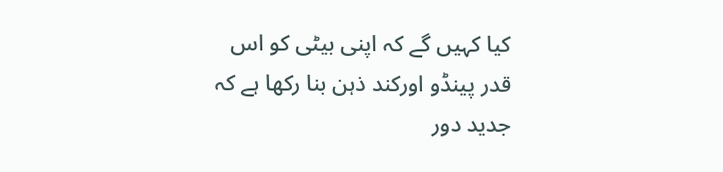کیا کہیں گے کہ اپنی بیٹی کو اس قدر پینڈو اورکند ذہن بنا رکھا ہے کہ جدید دور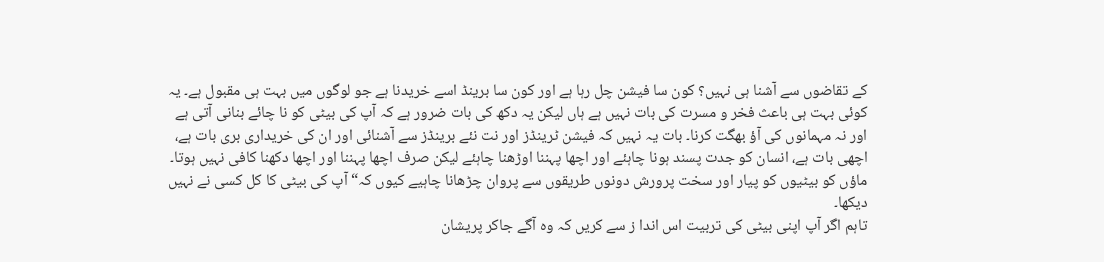کے تقاضوں سے آشنا ہی نہیں؟ کون سا فیشن چل رہا ہے اور کون سا برینڈ اسے خریدنا ہے جو لوگوں میں بہت ہی مقبول ہے۔ یہ کوئی بہت ہی باعث فخر و مسرت کی بات نہیں ہے ہاں لیکن یہ دکھ کی بات ضرور ہے کہ آپ کی بیٹی کو نا چائے بنانی آتی ہے اور نہ مہمانوں کی آؤ بھگت کرنا۔ بات یہ نہیں کہ فیشن ٹرینڈز اور نت نئے برینڈز سے آشنائی اور ان کی خریداری بری بات ہے، اچھی بات ہے، انسان کو جدت پسند ہونا چاہئے اور اچھا پہننا اوڑھنا چاہئے لیکن صرف اچھا پہننا اور اچھا دکھنا کافی نہیں ہوتا۔ ماؤں کو بیٹیوں کو پیار اور سخت پرورش دونوں طریقوں سے پروان چڑھانا چاہیے کیوں کہ“آپ کی بیٹی کا کل کسی نے نہیں دیکھا۔
تاہم اگر آپ اپنی بیٹی کی تربیت اس اندا ز سے کریں کہ وہ آگے جاکر پریشان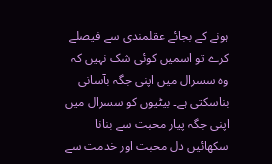ہونے کے بجائے عقلمندی سے فیصلے کرے تو اسمیں کوئی شک نہیں کہ وہ سسرال میں اپنی جگہ بآسانی بناسکتی ہے۔ بیٹیوں کو سسرال میں اپنی جگہ پیار محبت سے بنانا سکھائیں دل محبت اور خدمت سے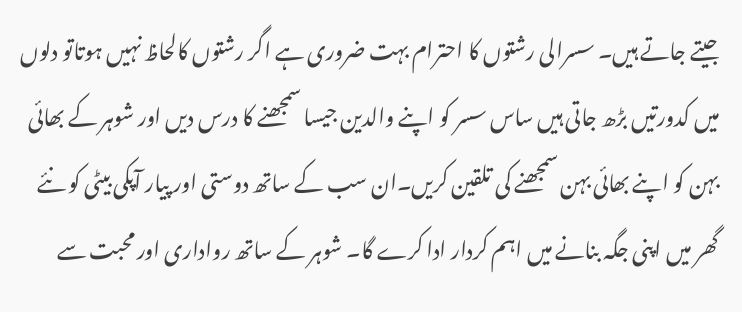جیتے جاتے ہیں۔ سسرالی رشتوں کا احترام بہت ضروری ہے اگر رشتوں کالحاظ نہیں ہوتاتو دلوں میں کدورتیں بڑھ جاتی ہیں ساس سسر کو اپنے والدین جیسا سمجھنے کا درس دیں اور شوہر کے بھائی بہن کو اپنے بھائی بہن سمجھنے کی تلقین کریں۔ان سب کے ساتھ دوستی اور پیار آپکی بیٹی کو نئے گھر میں اپنی جگہ بنانے میں اہم کردار ادا کرے گا۔ شوہر کے ساتھ رواداری اور محبت سے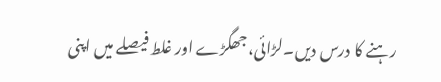رہنے کا درس دیں۔لڑائی،جھگڑے اور غلط فیصلے میں اپنی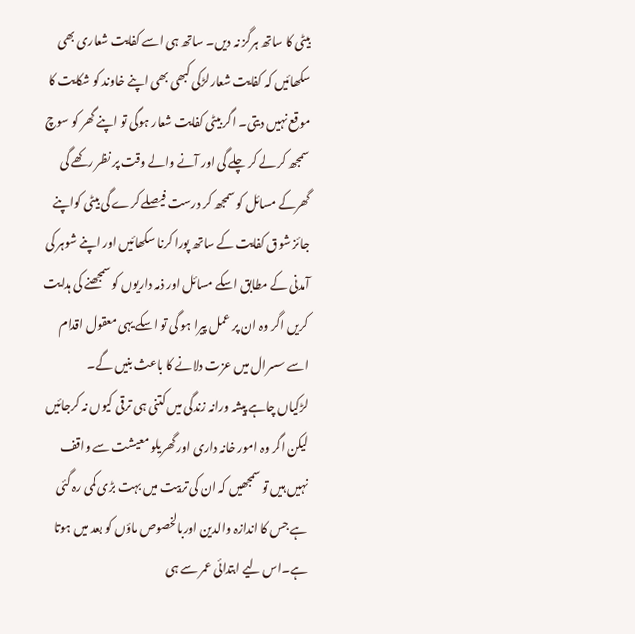بیٹی کا ساتھ ہرگز نہ دیں۔ ساتھ ہی اسے کفایت شعاری بھی سکھائیں کہ کفایت شعارلڑکی کبھی بھی اپنے خاوند کو شکایت کا موقع نہیں دیتی۔ اگر بیٹی کفایت شعار ہوگی تو اپنے گھر کو سوچ سمجھ کر لے کر چلے گی اور آنے والے وقت پر نظر رکھے گی گھرکے مسائل کو سمجھ کر درست فیصلے کرے گی بیٹی کواپنے جائز شوق کفایت کے ساتھ پورا کرنا سکھائیں اور اپنے شوہر کی آمدنی کے مطابق اسکے مسائل اور ذمہ داریوں کو سمجھنے کی ہدایت کریں اگر وہ ان پر عمل پیرا ہو گی تو اسکے یہی معقول اقدام اسے سسرال میں عزت دلانے کا باعث بنیں گے۔
لڑکیاں چاہے پیشہ ورانہ زندگی میں کتنی ہی ترقی کیوں نہ کرجائیں لیکن اگر وہ امور خانہ داری اور گھریلو معیشت سے واقف نہیں ہیں تو سمجھیں کہ ان کی تربیت میں بہت بڑی کمی رہ گئی ہے جس کا اندازہ والدین اوربالخصوص ماؤں کو بعد میں ہوتا ہے۔اس لیے ابتدائی عمر سے ہی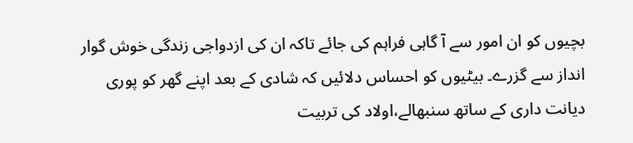بچیوں کو ان امور سے آ گاہی فراہم کی جائے تاکہ ان کی ازدواجی زندگی خوش گوار انداز سے گزرے۔ بیٹیوں کو احساس دلائیں کہ شادی کے بعد اپنے گھر کو پوری دیانت داری کے ساتھ سنبھالے،اولاد کی تربیت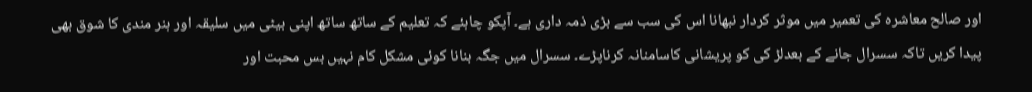اور صالح معاشرہ کی تعمیر میں موثر کردار نبھانا اس کی سب سے بڑی ذمہ داری ہے۔ آپکو چاہئے کہ تعلیم کے ساتھ ساتھ اپنی بیٹی میں سلیقہ اور ہنر مندی کا شوق بھی پیدا کریں تاکہ سسرال جانے کے بعدلڑ کی کو پریشانی کاسامنانہ کرناپڑے۔ سسرال میں جگہ بنانا کوئی مشکل کام نہیں بس محبت اور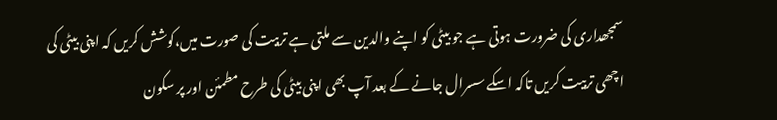سمجھداری کی ضرورت ہوتی ہے جو بیٹی کو اپنے والدین سے ملتی ہے تربیت کی صورت میں،کوشش کریں کہ اپنی بیٹی کی اچھی تربیت کریں تاکہ اسکے سسرال جانے کے بعد آپ بھی اپنی بیٹی کی طرح مطمئن اور پر سکون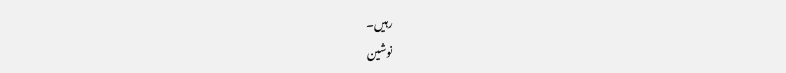رہیں۔
نوشین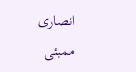انصاری
ممبئی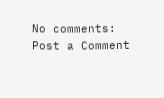No comments:
Post a Comment